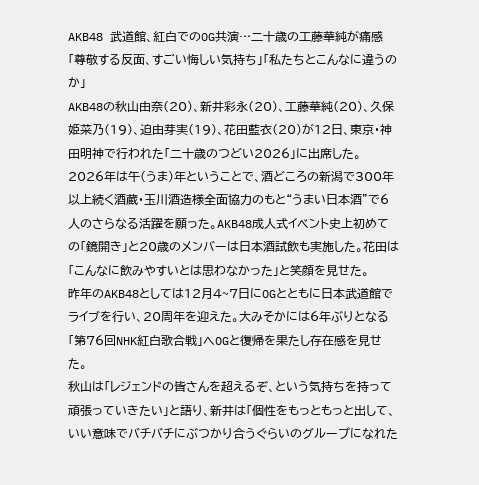AKB48 武道館、紅白でのOG共演…二十歳の工藤華純が痛感「尊敬する反面、すごい悔しい気持ち」「私たちとこんなに違うのか」
AKB48の秋山由奈(20)、新井彩永(20)、工藤華純(20)、久保姫菜乃(19)、迫由芽実(19)、花田藍衣(20)が12日、東京・神田明神で行われた「二十歳のつどい2026」に出席した。
2026年は午(うま)年ということで、酒どころの新潟で300年以上続く酒蔵・玉川酒造様全面協力のもと“うまい日本酒”で6人のさらなる活躍を願った。AKB48成人式イベント史上初めての「鏡開き」と20歳のメンバーは日本酒試飲も実施した。花田は「こんなに飲みやすいとは思わなかった」と笑顔を見せた。
昨年のAKB48としては12月4~7日にOGとともに日本武道館でライブを行い、20周年を迎えた。大みそかには6年ぶりとなる「第76回NHK紅白歌合戦」へOGと復帰を果たし存在感を見せた。
秋山は「レジェンドの皆さんを超えるぞ、という気持ちを持って頑張っていきたい」と語り、新井は「個性をもっともっと出して、いい意味でバチバチにぶつかり合うぐらいのグループになれた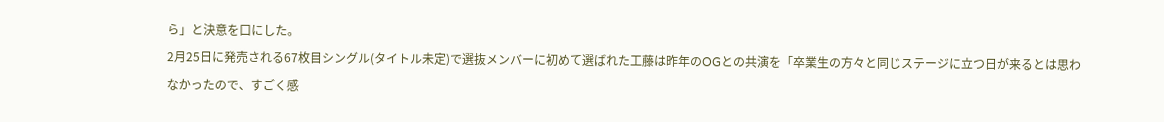ら」と決意を口にした。
2月25日に発売される67枚目シングル(タイトル未定)で選抜メンバーに初めて選ばれた工藤は昨年のOGとの共演を「卒業生の方々と同じステージに立つ日が来るとは思わなかったので、すごく感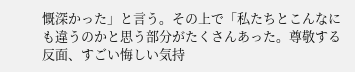慨深かった」と言う。その上で「私たちとこんなにも違うのかと思う部分がたくさんあった。尊敬する反面、すごい悔しい気持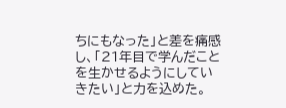ちにもなった」と差を痛感し、「21年目で学んだことを生かせるようにしていきたい」と力を込めた。